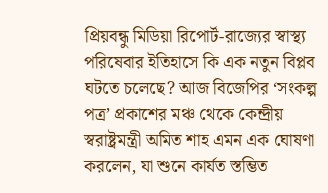প্রিয়বন্ধু মিডিয়া রিপোর্ট-রাজ্যের স্বাস্থ্য পরিষেবার ইতিহাসে কি এক নতুন বিপ্লব ঘটতে চলেছে? আজ বিজেপির ‘সংকল্প পত্র’ প্রকাশের মঞ্চ থেকে কেন্দ্রীয় স্বরাষ্ট্রমন্ত্রী অমিত শাহ এমন এক ঘোষণা করলেন, যা শুনে কার্যত স্তম্ভিত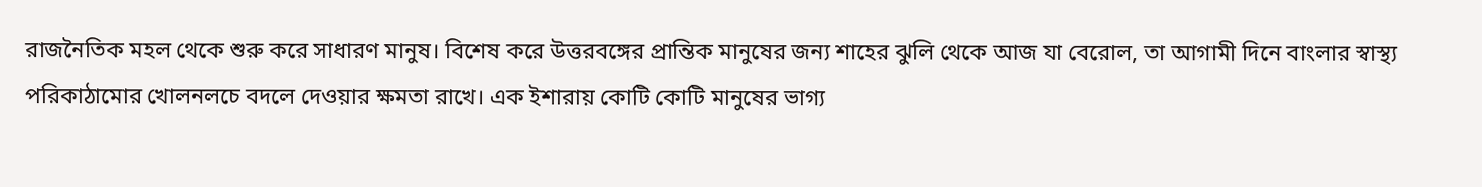রাজনৈতিক মহল থেকে শুরু করে সাধারণ মানুষ। বিশেষ করে উত্তরবঙ্গের প্রান্তিক মানুষের জন্য শাহের ঝুলি থেকে আজ যা বেরোল, তা আগামী দিনে বাংলার স্বাস্থ্য পরিকাঠামোর খোলনলচে বদলে দেওয়ার ক্ষমতা রাখে। এক ইশারায় কোটি কোটি মানুষের ভাগ্য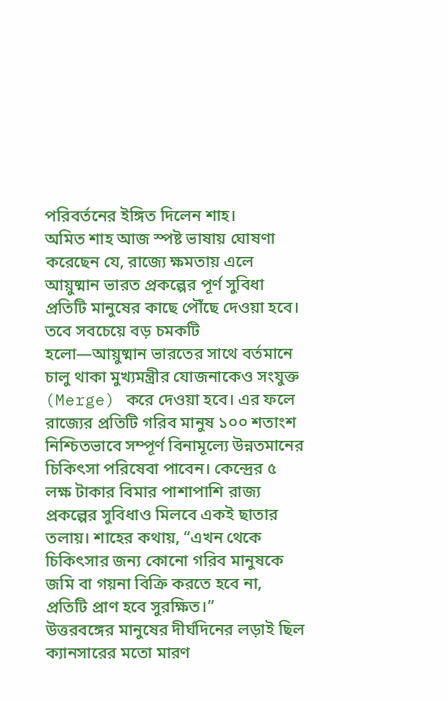পরিবর্তনের ইঙ্গিত দিলেন শাহ।
অমিত শাহ আজ স্পষ্ট ভাষায় ঘোষণা করেছেন যে, রাজ্যে ক্ষমতায় এলে আয়ুষ্মান ভারত প্রকল্পের পূর্ণ সুবিধা প্রতিটি মানুষের কাছে পৌঁছে দেওয়া হবে। তবে সবচেয়ে বড় চমকটি হলো—আয়ুষ্মান ভারতের সাথে বর্তমানে চালু থাকা মুখ্যমন্ত্রীর যোজনাকেও সংযুক্ত (Merge) করে দেওয়া হবে। এর ফলে রাজ্যের প্রতিটি গরিব মানুষ ১০০ শতাংশ নিশ্চিতভাবে সম্পূর্ণ বিনামূল্যে উন্নতমানের চিকিৎসা পরিষেবা পাবেন। কেন্দ্রের ৫ লক্ষ টাকার বিমার পাশাপাশি রাজ্য প্রকল্পের সুবিধাও মিলবে একই ছাতার তলায়। শাহের কথায়, “এখন থেকে চিকিৎসার জন্য কোনো গরিব মানুষকে জমি বা গয়না বিক্রি করতে হবে না, প্রতিটি প্রাণ হবে সুরক্ষিত।”
উত্তরবঙ্গের মানুষের দীর্ঘদিনের লড়াই ছিল ক্যানসারের মতো মারণ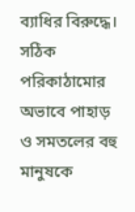ব্যাধির বিরুদ্ধে। সঠিক পরিকাঠামোর অভাবে পাহাড় ও সমতলের বহু মানুষকে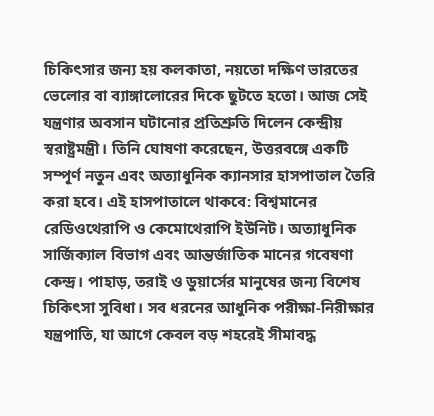চিকিৎসার জন্য হয় কলকাতা, নয়তো দক্ষিণ ভারতের ভেলোর বা ব্যাঙ্গালোরের দিকে ছুটতে হতো। আজ সেই যন্ত্রণার অবসান ঘটানোর প্রতিশ্রুতি দিলেন কেন্দ্রীয় স্বরাষ্ট্রমন্ত্রী। তিনি ঘোষণা করেছেন, উত্তরবঙ্গে একটি সম্পূর্ণ নতুন এবং অত্যাধুনিক ক্যানসার হাসপাতাল তৈরি করা হবে। এই হাসপাতালে থাকবে: বিশ্বমানের রেডিওথেরাপি ও কেমোথেরাপি ইউনিট। অত্যাধুনিক সার্জিক্যাল বিভাগ এবং আন্তর্জাতিক মানের গবেষণা কেন্দ্র। পাহাড়, তরাই ও ডুয়ার্সের মানুষের জন্য বিশেষ চিকিৎসা সুবিধা। সব ধরনের আধুনিক পরীক্ষা-নিরীক্ষার যন্ত্রপাতি, যা আগে কেবল বড় শহরেই সীমাবদ্ধ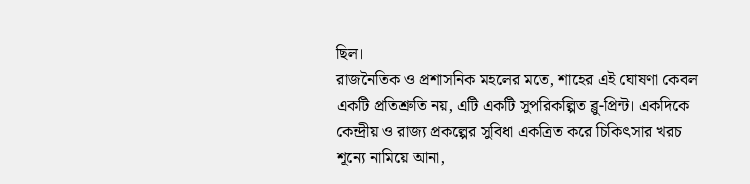ছিল।
রাজনৈতিক ও প্রশাসনিক মহলের মতে, শাহের এই ঘোষণা কেবল একটি প্রতিশ্রুতি নয়, এটি একটি সুপরিকল্পিত ব্লু-প্রিন্ট। একদিকে কেন্দ্রীয় ও রাজ্য প্রকল্পের সুবিধা একত্রিত করে চিকিৎসার খরচ শূন্যে নামিয়ে আনা,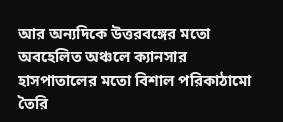আর অন্যদিকে উত্তরবঙ্গের মতো অবহেলিত অঞ্চলে ক্যানসার হাসপাতালের মতো বিশাল পরিকাঠামো তৈরি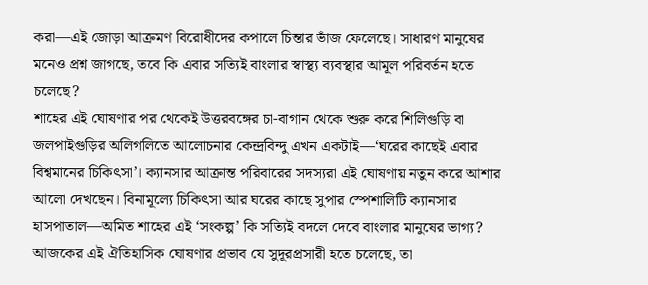করা—এই জোড়া আক্রমণ বিরোধীদের কপালে চিন্তার ভাঁজ ফেলেছে। সাধারণ মানুষের মনেও প্রশ্ন জাগছে, তবে কি এবার সত্যিই বাংলার স্বাস্থ্য ব্যবস্থার আমূল পরিবর্তন হতে চলেছে?
শাহের এই ঘোষণার পর থেকেই উত্তরবঙ্গের চা-বাগান থেকে শুরু করে শিলিগুড়ি বা জলপাইগুড়ির অলিগলিতে আলোচনার কেন্দ্রবিন্দু এখন একটাই—‘ঘরের কাছেই এবার বিশ্বমানের চিকিৎসা’। ক্যানসার আক্রান্ত পরিবারের সদস্যরা এই ঘোষণায় নতুন করে আশার আলো দেখছেন। বিনামূল্যে চিকিৎসা আর ঘরের কাছে সুপার স্পেশালিটি ক্যানসার হাসপাতাল—অমিত শাহের এই ‘সংকল্প’ কি সত্যিই বদলে দেবে বাংলার মানুষের ভাগ্য? আজকের এই ঐতিহাসিক ঘোষণার প্রভাব যে সুদূরপ্রসারী হতে চলেছে, তা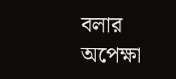বলার অপেক্ষা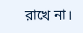রাখে না।